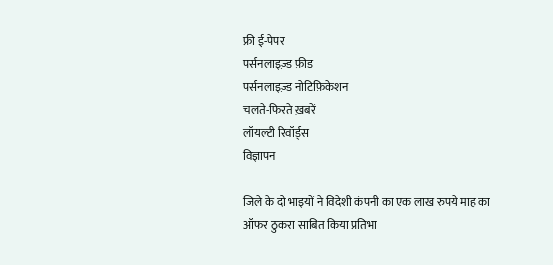फ्री ई-पेपर
पर्सनलाइज़्ड फ़ीड
पर्सनलाइज़्ड नोटिफ़िकेशन
चलते-फिरते ख़बरें
लॉयल्टी रिवॉर्ड्स
विज्ञापन

जिले के दो भाइयों ने विदेशी कंपनी का एक लाख रुपये माह का ऑफर ठुकरा साबित किया प्रतिभा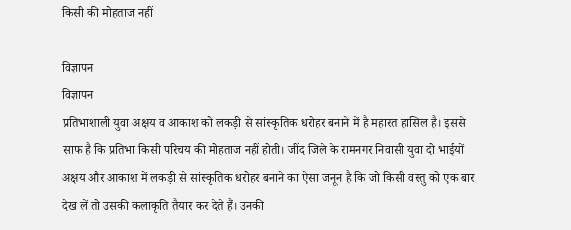किसी की मोहताज नहीं

विज्ञापन
विज्ञापन
प्रतिभाशाली युवा अक्षय व आकाश को लकड़ी से सांस्कृतिक धरोहर बनाने में है महारत हासिल है। इससे साफ है कि प्रतिभा किसी परिचय की मोहताज नहीं होती। जींद जिले के रामनगर निवासी युवा दो भाईयों अक्षय और आकाश में लकड़ी से सांस्कृतिक धरोहर बनाने का ऐसा जनून है कि जो किसी वस्तु को एक बार देख लें तो उसकी कलाकृति तैयार कर देते हैं। उनकी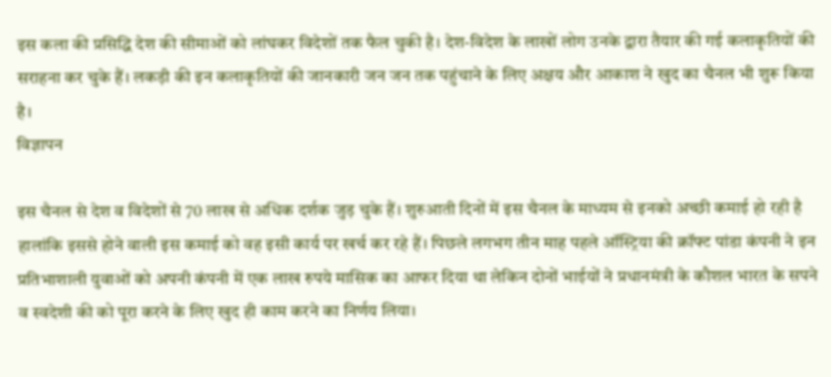इस कला की प्रसिद्धि देश की सीमाओं को लांघकर विदेशों तक फैल चुकी है। देश-विदेश के लाखों लोग उनके द्वारा तैयार की गई कलाकृतियों की सराहना कर चुके हैं। लकड़ी की इन कलाकृतियों की जानकारी जन जन तक पहुंचाने के लिए अक्षय और आकाश ने खुद का चैनल भी शुरू किया है।
विज्ञापन

इस चैनल से देश व विदेशों से 70 लाख से अधिक दर्शक जुड़ चुके हैं। शुरुआती दिनों में इस चैनल के माध्यम से इनको अच्छी कमाई हो रही है हालांकि इससे होने वाली इस कमाई को वह इसी कार्य पर खर्च कर रहे हैं। पिछले लगभग तीन माह पहले ऑस्ट्रिया की क्रॉफ्ट पांडा कंपनी ने इन प्रतिभाशाली युवाओं को अपनी कंपनी में एक लाख रुपये मासिक का आफर दिया था लेकिन दोनों भाईयों ने प्रधानमंत्री के कौशल भारत के सपने व स्वदेशी की को पूरा करने के लिए खुद ही काम करने का निर्णय लिया।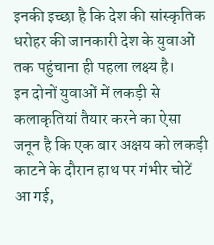इनकी इच्छा है कि देश की सांस्कृतिक धरोहर की जानकारी देश के युवाओं तक पहुंचाना ही पहला लक्ष्य है।
इन दोनों युवाओं में लकड़ी से कलाकृतियां तैयार करने का ऐसा जनून है कि एक बार अक्षय को लकड़ी काटने के दौरान हाथ पर गंभीर चोटें आ गई,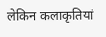लेकिन कलाकृतियां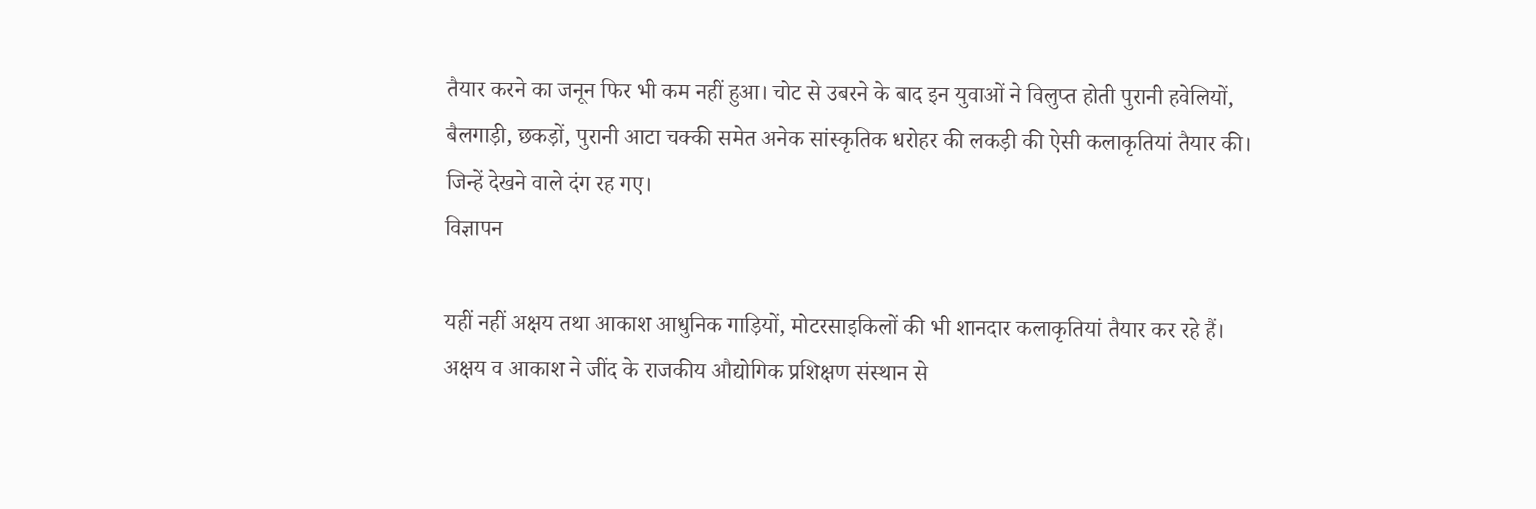तैयार करने का जनून फिर भी कम नहीं हुआ। चोट से उबरने के बाद इन युवाओं ने विलुप्त होती पुरानी हवेलियों, बैलगाड़ी, छकड़ों, पुरानी आटा चक्की समेत अनेक सांस्कृतिक धरोहर की लकड़ी की ऐसी कलाकृतियां तैयार की। जिन्हें देखने वाले दंग रह गए।
विज्ञापन

यहीं नहीं अक्षय तथा आकाश आधुनिक गाड़ियों, मोटरसाइकिलों की भी शानदार कलाकृतियां तैयार कर रहे हैं। अक्षय व आकाश ने जींद के राजकीय औद्योगिक प्रशिक्षण संस्थान से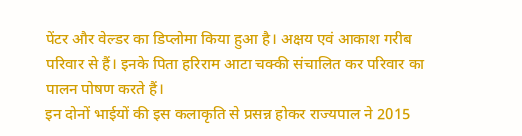पेंटर और वेल्डर का डिप्लोमा किया हुआ है। अक्षय एवं आकाश गरीब परिवार से हैं। इनके पिता हरिराम आटा चक्की संचालित कर परिवार का पालन पोषण करते हैं।
इन दोनों भाईयों की इस कलाकृति से प्रसन्न होकर राज्यपाल ने 2015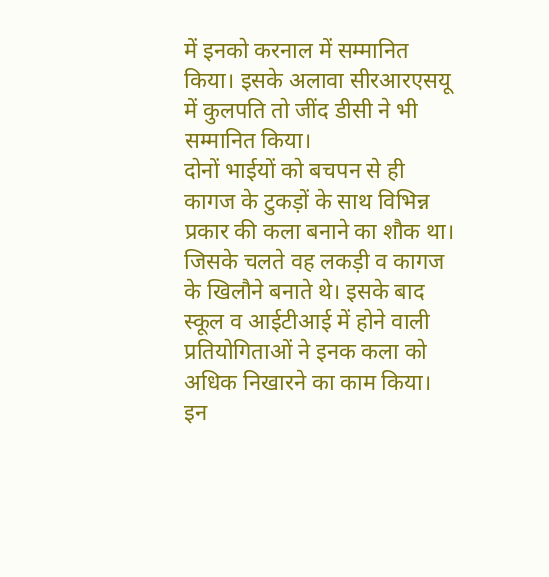में इनको करनाल में सम्मानित किया। इसके अलावा सीरआरएसयू में कुलपति तो जींद डीसी ने भी सम्मानित किया।
दोनों भाईयों को बचपन से ही कागज के टुकड़ों के साथ विभिन्न प्रकार की कला बनाने का शौक था। जिसके चलते वह लकड़ी व कागज के खिलौने बनाते थे। इसके बाद स्कूल व आईटीआई में होने वाली प्रतियोगिताओं ने इनक कला को अधिक निखारने का काम किया।
इन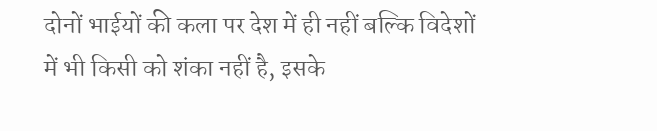दोनों भाईयों की कला पर देश में ही नहीं बल्कि विदेशों में भी किसी को शंका नहीं है, इसके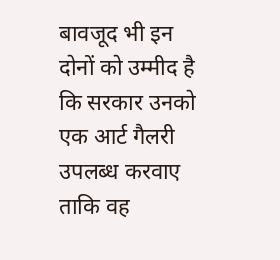बावजूद भी इन दोनों को उम्मीद है कि सरकार उनको एक आर्ट गैलरी उपलब्ध करवाए ताकि वह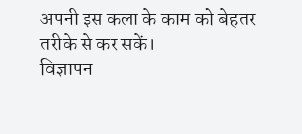अपनी इस कला के काम को बेहतर तरीके से कर सकें।
विज्ञापन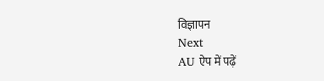विज्ञापन
Next
AU ऐप में पढ़ें